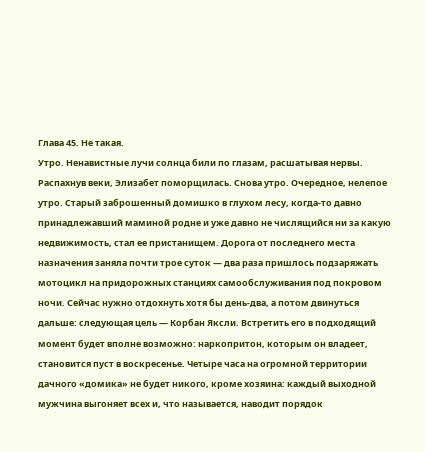Глава 45. Не такая.
Утро. Ненавистные лучи солнца били по глазам, расшатывая нервы. Распахнув веки, Элизабет поморщилась. Снова утро. Очередное, нелепое утро. Старый заброшенный домишко в глухом лесу, когда-то давно принадлежавший маминой родне и уже давно не числящийся ни за какую недвижимость, стал ее пристанищем. Дорога от последнего места назначения заняла почти трое суток — два раза пришлось подзаряжать мотоцикл на придорожных станциях самообслуживания под покровом ночи. Сейчас нужно отдохнуть хотя бы день-два, а потом двинуться дальше: следующая цель — Корбан Яксли. Встретить его в подходящий момент будет вполне возможно: наркопритон, которым он владеет, становится пуст в воскресенье. Четыре часа на огромной территории дачного «домика» не будет никого, кроме хозяина: каждый выходной мужчина выгоняет всех и, что называется, наводит порядок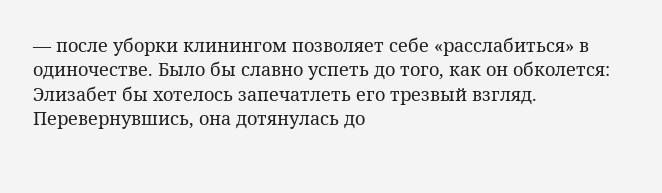— после уборки клинингом позволяет себе «расслабиться» в одиночестве. Было бы славно успеть до того, как он обколется: Элизабет бы хотелось запечатлеть его трезвый взгляд.
Перевернувшись, она дотянулась до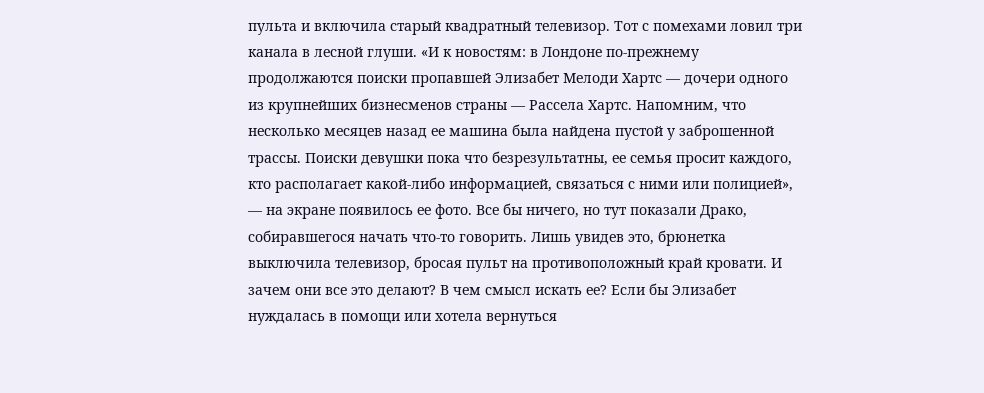пульта и включила старый квадратный телевизор. Тот с помехами ловил три канала в лесной глуши. «И к новостям: в Лондоне по-прежнему продолжаются поиски пропавшей Элизабет Мелоди Хартс — дочери одного из крупнейших бизнесменов страны — Рассела Хартс. Напомним, что несколько месяцев назад ее машина была найдена пустой у заброшенной трассы. Поиски девушки пока что безрезультатны, ее семья просит каждого, кто располагает какой-либо информацией, связаться с ними или полицией», — на экране появилось ее фото. Все бы ничего, но тут показали Драко, собиравшегося начать что-то говорить. Лишь увидев это, брюнетка выключила телевизор, бросая пульт на противоположный край кровати. И зачем они все это делают? В чем смысл искать ее? Если бы Элизабет нуждалась в помощи или хотела вернуться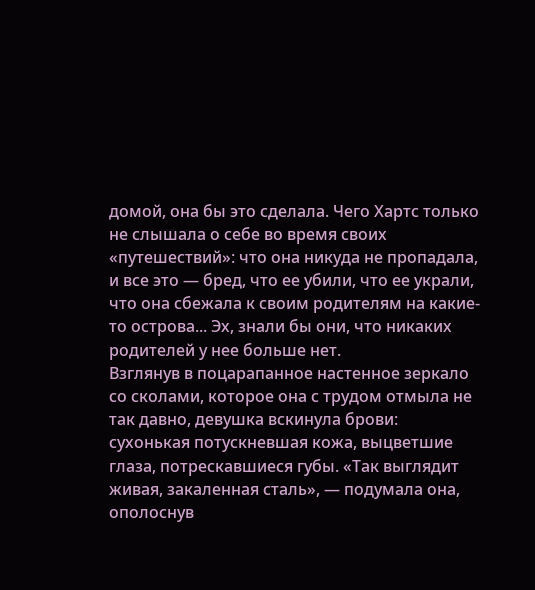домой, она бы это сделала. Чего Хартс только не слышала о себе во время своих «путешествий»: что она никуда не пропадала, и все это — бред, что ее убили, что ее украли, что она сбежала к своим родителям на какие-то острова... Эх, знали бы они, что никаких родителей у нее больше нет.
Взглянув в поцарапанное настенное зеркало со сколами, которое она с трудом отмыла не так давно, девушка вскинула брови: сухонькая потускневшая кожа, выцветшие глаза, потрескавшиеся губы. «Так выглядит живая, закаленная сталь», — подумала она, ополоснув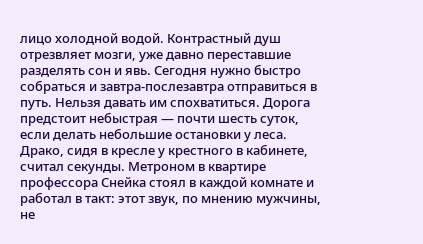лицо холодной водой. Контрастный душ отрезвляет мозги, уже давно переставшие разделять сон и явь. Сегодня нужно быстро собраться и завтра-послезавтра отправиться в путь. Нельзя давать им спохватиться. Дорога предстоит небыстрая — почти шесть суток, если делать небольшие остановки у леса.
Драко, сидя в кресле у крестного в кабинете, считал секунды. Метроном в квартире профессора Снейка стоял в каждой комнате и работал в такт: этот звук, по мнению мужчины, не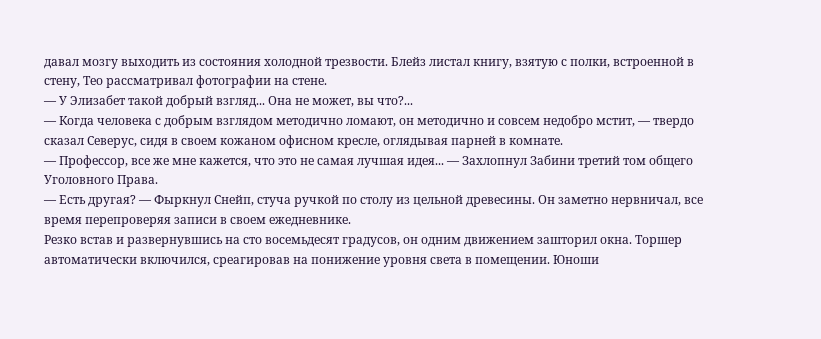давал мозгу выходить из состояния холодной трезвости. Блейз листал книгу, взятую с полки, встроенной в стену, Тео рассматривал фотографии на стене.
— У Элизабет такой добрый взгляд... Она не может, вы что?...
— Когда человека с добрым взглядом методично ломают, он методично и совсем недобро мстит, — твердо сказал Северус, сидя в своем кожаном офисном кресле, оглядывая парней в комнате.
— Профессор, все же мне кажется, что это не самая лучшая идея... — Захлопнул Забини третий том общего Уголовного Права.
— Есть другая? — Фыркнул Снейп, стуча ручкой по столу из цельной древесины. Он заметно нервничал, все время перепроверяя записи в своем ежедневнике.
Резко встав и развернувшись на сто восемьдесят градусов, он одним движением зашторил окна. Торшер автоматически включился, среагировав на понижение уровня света в помещении. Юноши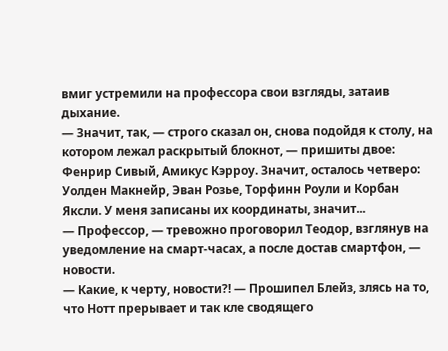вмиг устремили на профессора свои взгляды, затаив дыхание.
— Значит, так, — строго сказал он, снова подойдя к столу, на котором лежал раскрытый блокнот, — пришиты двое: Фенрир Сивый, Амикус Кэрроу. Значит, осталось четверо: Уолден Макнейр, Эван Розье, Торфинн Роули и Корбан Яксли. У меня записаны их координаты, значит...
— Профессор, — тревожно проговорил Теодор, взглянув на уведомление на смарт-часах, а после достав смартфон, — новости.
— Какие, к черту, новости?! — Прошипел Блейз, злясь на то, что Нотт прерывает и так кле сводящего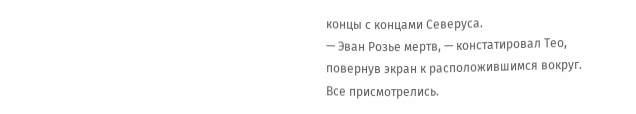концы с концами Северуса.
— Эван Розье мертв, — констатировал Тео, повернув экран к расположившимся вокруг. Все присмотрелись.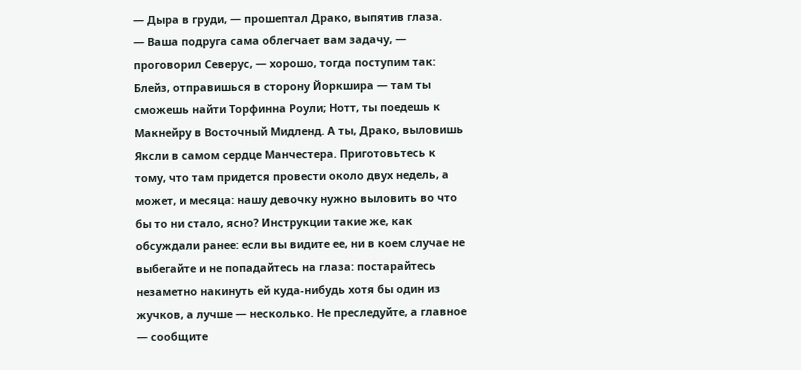— Дыра в груди, — прошептал Драко, выпятив глаза.
— Ваша подруга сама облегчает вам задачу, — проговорил Северус, — хорошо, тогда поступим так: Блейз, отправишься в сторону Йоркшира — там ты сможешь найти Торфинна Роули; Нотт, ты поедешь к Макнейру в Восточный Мидленд. А ты, Драко, выловишь Яксли в самом сердце Манчестера. Приготовьтесь к тому, что там придется провести около двух недель, а может, и месяца: нашу девочку нужно выловить во что бы то ни стало, ясно? Инструкции такие же, как обсуждали ранее: если вы видите ее, ни в коем случае не выбегайте и не попадайтесь на глаза: постарайтесь незаметно накинуть ей куда-нибудь хотя бы один из жучков, а лучше — несколько. Не преследуйте, а главное — сообщите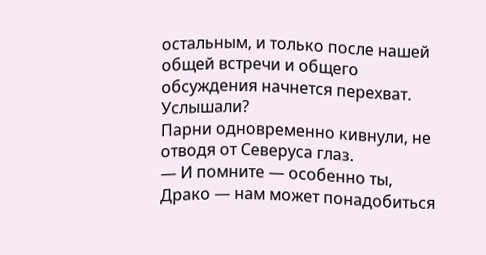остальным, и только после нашей общей встречи и общего обсуждения начнется перехват. Услышали?
Парни одновременно кивнули, не отводя от Северуса глаз.
— И помните — особенно ты, Драко — нам может понадобиться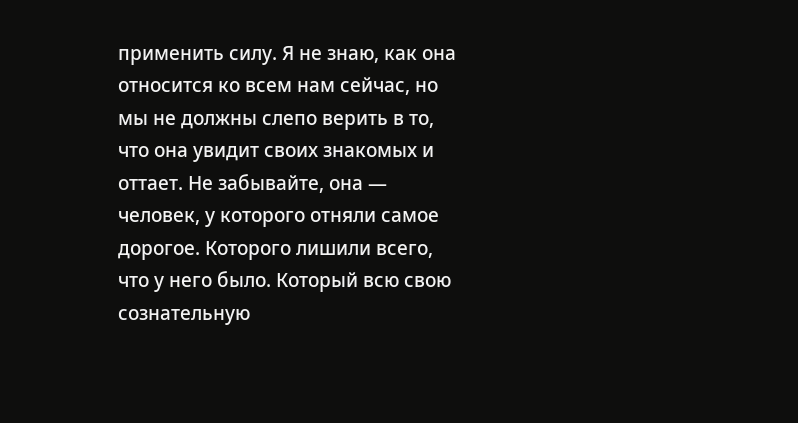применить силу. Я не знаю, как она относится ко всем нам сейчас, но мы не должны слепо верить в то, что она увидит своих знакомых и оттает. Не забывайте, она — человек, у которого отняли самое дорогое. Которого лишили всего, что у него было. Который всю свою сознательную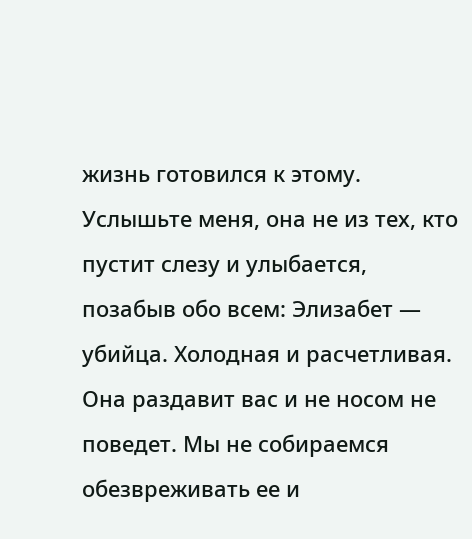жизнь готовился к этому. Услышьте меня, она не из тех, кто пустит слезу и улыбается, позабыв обо всем: Элизабет — убийца. Холодная и расчетливая. Она раздавит вас и не носом не поведет. Мы не собираемся обезвреживать ее и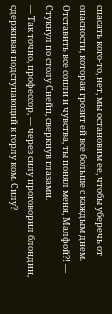спасать кого-то, нет, мы остановим ее, чтобы уберечь от опасности, которая грозит ей все больше с каждым днем. Отставить все сопли и чувства, ты понял меня, Малфой?! — Стукнул по столу Снейп, сверкнув глазами.
— Так точно, профессор, — через силу проговорил блондин, сдерживая подступающий к горлу ком. Силу?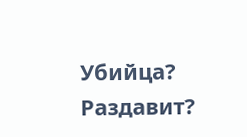Убийца? Раздавит?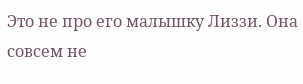Это не про его малышку Лиззи. Она совсем не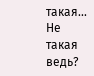такая... Не такая ведь?